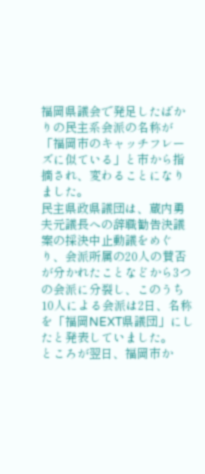福岡県議会で発足したばかりの民主系会派の名称が「福岡市のキャッチフレーズに似ている」と市から指摘され、変わることになりました。
民主県政県議団は、蔵内勇夫元議長への辞職勧告決議案の採決中止動議をめぐり、会派所属の20人の賛否が分かれたことなどから3つの会派に分裂し、このうち10人による会派は2日、名称を「福岡NEXT県議団」にしたと発表していました。
ところが翌日、福岡市か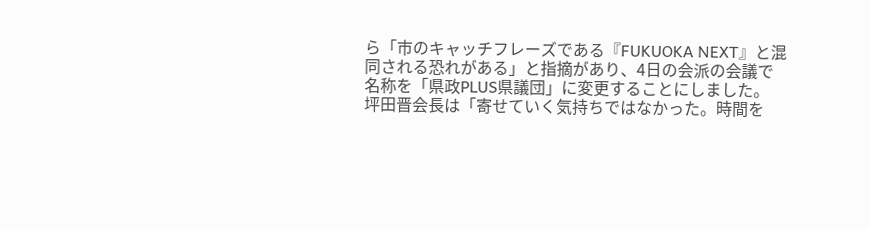ら「市のキャッチフレーズである『FUKUOKA NEXT』と混同される恐れがある」と指摘があり、4日の会派の会議で名称を「県政PLUS県議団」に変更することにしました。
坪田晋会長は「寄せていく気持ちではなかった。時間を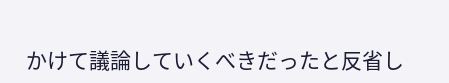かけて議論していくべきだったと反省し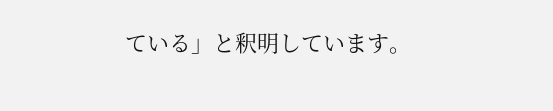ている」と釈明しています。